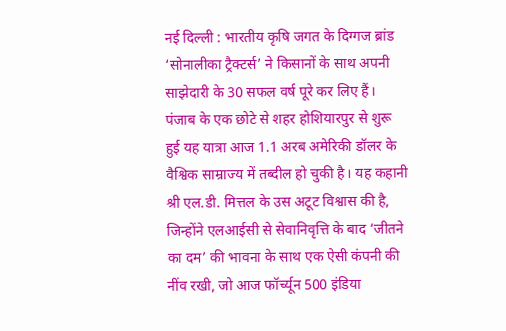नई दिल्ली : भारतीय कृषि जगत के दिग्गज ब्रांड ‘सोनालीका ट्रैक्टर्स’ ने किसानों के साथ अपनी साझेदारी के 30 सफल वर्ष पूरे कर लिए हैं। पंजाब के एक छोटे से शहर होशियारपुर से शुरू हुई यह यात्रा आज 1.1 अरब अमेरिकी डॉलर के वैश्विक साम्राज्य में तब्दील हो चुकी है। यह कहानी श्री एल.डी. मित्तल के उस अटूट विश्वास की है, जिन्होंने एलआईसी से सेवानिवृत्ति के बाद ‘जीतने का दम’ की भावना के साथ एक ऐसी कंपनी की नींव रखी, जो आज फॉर्च्यून 500 इंडिया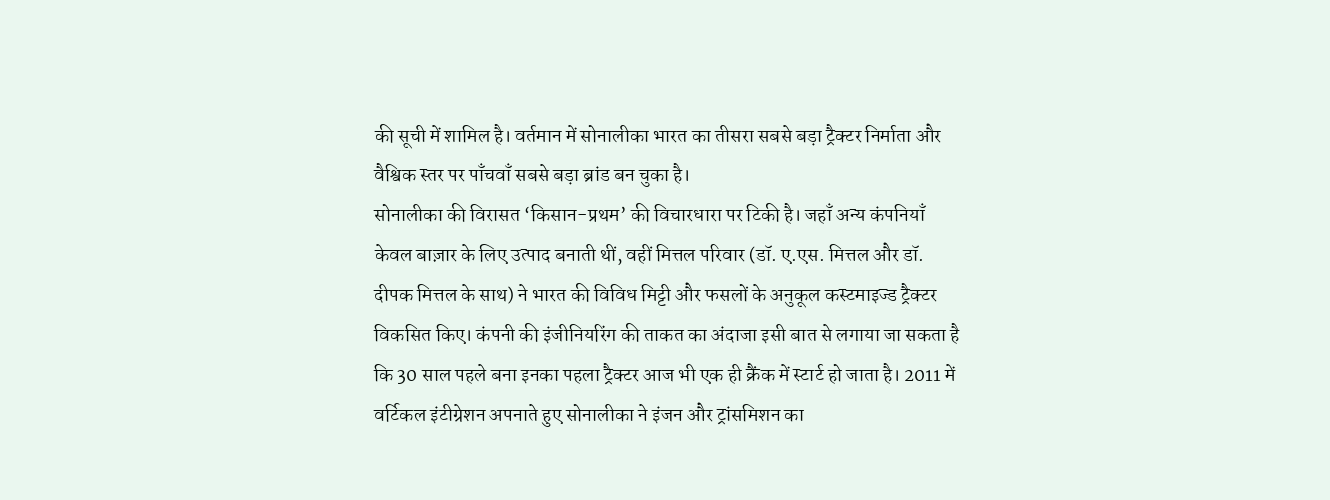की सूची में शामिल है। वर्तमान में सोनालीका भारत का तीसरा सबसे बड़ा ट्रैक्टर निर्माता और वैश्विक स्तर पर पाँचवाँ सबसे बड़ा ब्रांड बन चुका है।
सोनालीका की विरासत ‘किसान-प्रथम’ की विचारधारा पर टिकी है। जहाँ अन्य कंपनियाँ केवल बाज़ार के लिए उत्पाद बनाती थीं, वहीं मित्तल परिवार (डॉ. ए.एस. मित्तल और डॉ. दीपक मित्तल के साथ) ने भारत की विविध मिट्टी और फसलों के अनुकूल कस्टमाइज्ड ट्रैक्टर विकसित किए। कंपनी की इंजीनियरिंग की ताकत का अंदाजा इसी बात से लगाया जा सकता है कि 30 साल पहले बना इनका पहला ट्रैक्टर आज भी एक ही क्रैंक में स्टार्ट हो जाता है। 2011 में वर्टिकल इंटीग्रेशन अपनाते हुए सोनालीका ने इंजन और ट्रांसमिशन का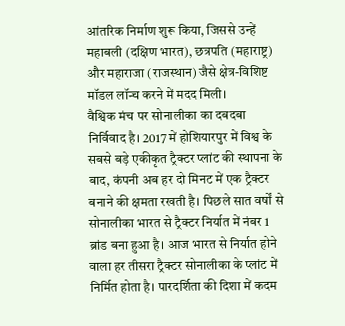आंतरिक निर्माण शुरू किया, जिससे उन्हें महाबली (दक्षिण भारत), छत्रपति (महाराष्ट्र) और महाराजा (राजस्थान) जैसे क्षेत्र-विशिष्ट मॉडल लॉन्च करने में मदद मिली।
वैश्विक मंच पर सोनालीका का दबदबा निर्विवाद है। 2017 में होशियारपुर में विश्व के सबसे बड़े एकीकृत ट्रैक्टर प्लांट की स्थापना के बाद, कंपनी अब हर दो मिनट में एक ट्रैक्टर बनाने की क्षमता रखती है। पिछले सात वर्षों से सोनालीका भारत से ट्रैक्टर निर्यात में नंबर 1 ब्रांड बना हुआ है। आज भारत से निर्यात होने वाला हर तीसरा ट्रैक्टर सोनालीका के प्लांट में निर्मित होता है। पारदर्शिता की दिशा में कदम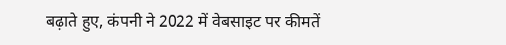बढ़ाते हुए, कंपनी ने 2022 में वेबसाइट पर कीमतें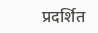प्रदर्शित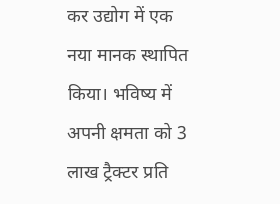कर उद्योग में एक नया मानक स्थापित किया। भविष्य में अपनी क्षमता को 3 लाख ट्रैक्टर प्रति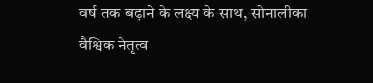वर्ष तक बढ़ाने के लक्ष्य के साथ, सोनालीका वैश्विक नेतृत्व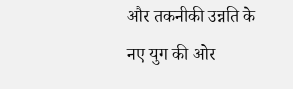और तकनीकी उन्नति के नए युग की ओर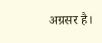अग्रसर है।